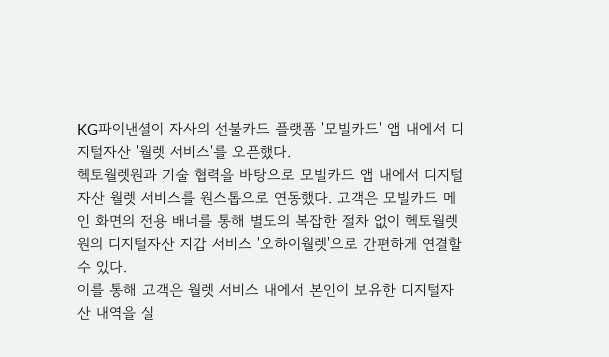KG파이낸셜이 자사의 선불카드 플랫폼 '모빌카드' 앱 내에서 디지털자산 '월렛 서비스'를 오픈했다.
헥토월렛원과 기술 협력을 바탕으로 모빌카드 앱 내에서 디지털자산 월렛 서비스를 원스톱으로 연동했다. 고객은 모빌카드 메인 화면의 전용 배너를 통해 별도의 복잡한 절차 없이 헥토월렛원의 디지털자산 지갑 서비스 '오하이월렛'으로 간편하게 연결할 수 있다.
이를 통해 고객은 월렛 서비스 내에서 본인이 보유한 디지털자산 내역을 실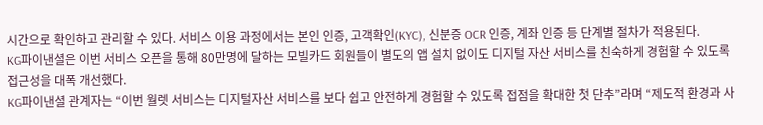시간으로 확인하고 관리할 수 있다. 서비스 이용 과정에서는 본인 인증, 고객확인(KYC), 신분증 OCR 인증, 계좌 인증 등 단계별 절차가 적용된다.
KG파이낸셜은 이번 서비스 오픈을 통해 80만명에 달하는 모빌카드 회원들이 별도의 앱 설치 없이도 디지털 자산 서비스를 친숙하게 경험할 수 있도록 접근성을 대폭 개선했다.
KG파이낸셜 관계자는 “이번 월렛 서비스는 디지털자산 서비스를 보다 쉽고 안전하게 경험할 수 있도록 접점을 확대한 첫 단추”라며 “제도적 환경과 사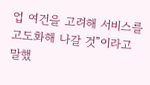업 여건을 고려해 서비스를 고도화해 나갈 것”이라고 말했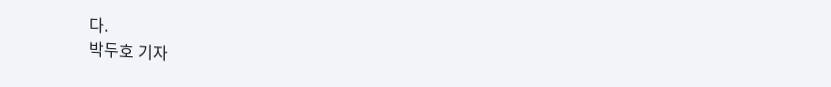다.
박두호 기자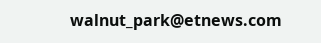walnut_park@etnews.com